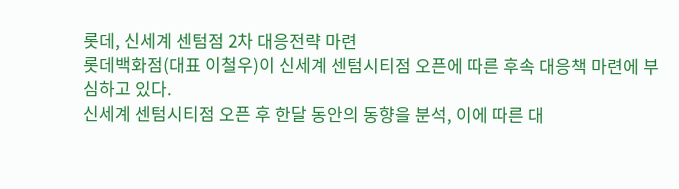롯데, 신세계 센텀점 2차 대응전략 마련
롯데백화점(대표 이철우)이 신세계 센텀시티점 오픈에 따른 후속 대응책 마련에 부심하고 있다.
신세계 센텀시티점 오픈 후 한달 동안의 동향을 분석, 이에 따른 대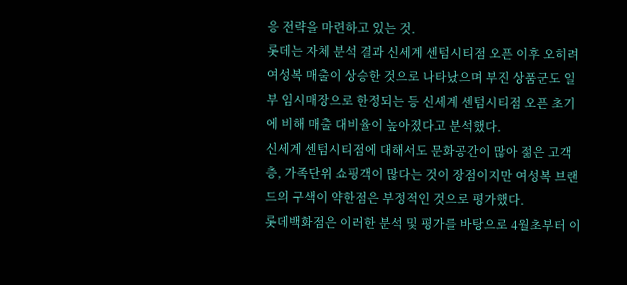응 전략을 마련하고 있는 것.
롯데는 자체 분석 결과 신세계 센텀시티점 오픈 이후 오히려 여성복 매출이 상승한 것으로 나타났으며 부진 상품군도 일부 임시매장으로 한정되는 등 신세계 센텀시티점 오픈 초기에 비해 매출 대비율이 높아졌다고 분석했다.
신세계 센텀시티점에 대해서도 문화공간이 많아 젊은 고객층, 가족단위 쇼핑객이 많다는 것이 장점이지만 여성복 브랜드의 구색이 약한점은 부정적인 것으로 평가했다.
롯데백화점은 이러한 분석 및 평가를 바탕으로 4월초부터 이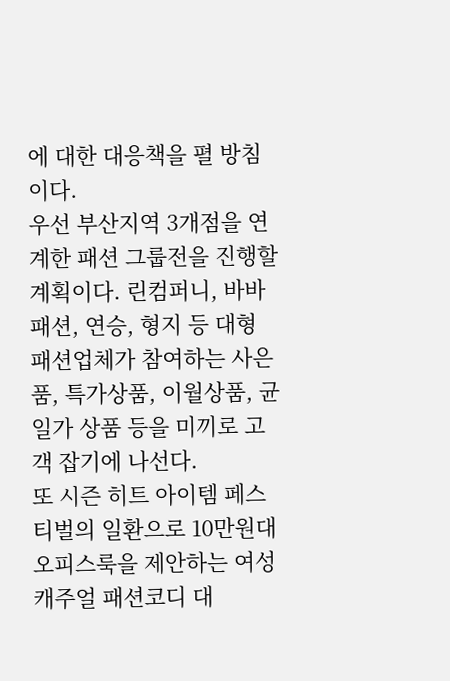에 대한 대응책을 펼 방침이다.
우선 부산지역 3개점을 연계한 패션 그룹전을 진행할 계획이다. 린컴퍼니, 바바패션, 연승, 형지 등 대형 패션업체가 참여하는 사은품, 특가상품, 이월상품, 균일가 상품 등을 미끼로 고객 잡기에 나선다.
또 시즌 히트 아이템 페스티벌의 일환으로 10만원대 오피스룩을 제안하는 여성캐주얼 패션코디 대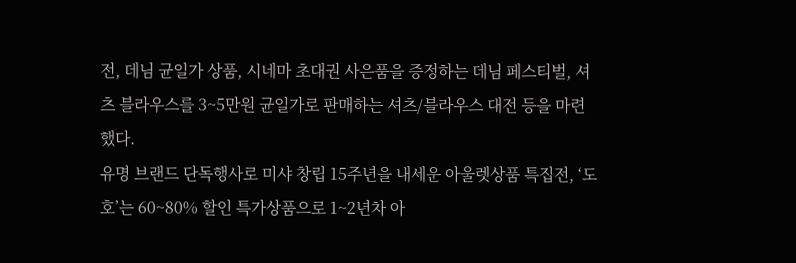전, 데님 균일가 상품, 시네마 초대권 사은품을 증정하는 데님 페스티벌, 셔츠 블라우스를 3~5만원 균일가로 판매하는 셔츠/블라우스 대전 등을 마련했다.
유명 브랜드 단독행사로 미샤 창립 15주년을 내세운 아울렛상품 특집전, ‘도호’는 60~80% 할인 특가상품으로 1~2년차 아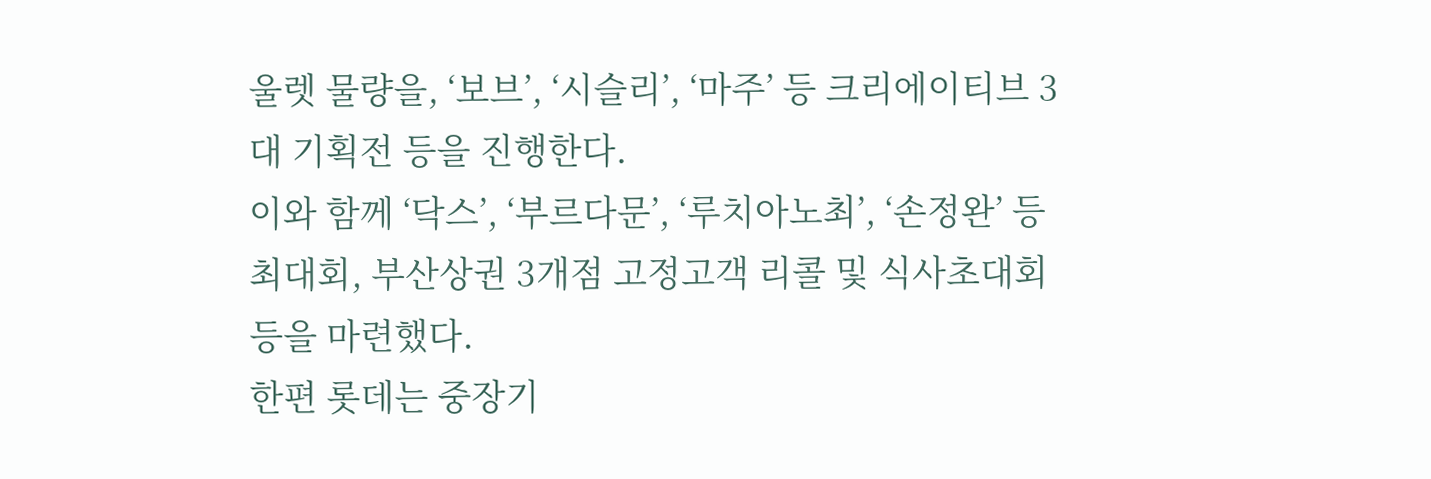울렛 물량을, ‘보브’, ‘시슬리’, ‘마주’ 등 크리에이티브 3대 기획전 등을 진행한다.
이와 함께 ‘닥스’, ‘부르다문’, ‘루치아노최’, ‘손정완’ 등 최대회, 부산상권 3개점 고정고객 리콜 및 식사초대회 등을 마련했다.
한편 롯데는 중장기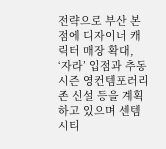전략으로 부산 본점에 디자이너 캐릭터 매장 확대, ‘자라’ 입점과 추동시즌 영컨템포러리 존 신설 등을 계획하고 있으며 센템시티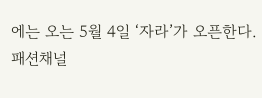에는 오는 5월 4일 ‘자라’가 오픈한다.
패션채널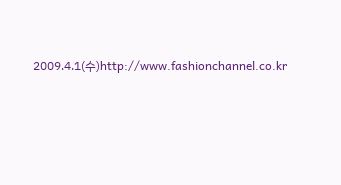2009.4.1(수)http://www.fashionchannel.co.kr